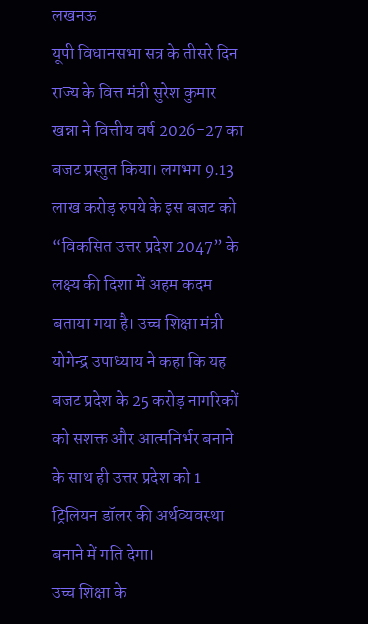लखनऊ
यूपी विधानसभा सत्र के तीसरे दिन राज्य के वित्त मंत्री सुरेश कुमार खन्ना ने वित्तीय वर्ष 2026-27 का बजट प्रस्तुत किया। लगभग 9.13 लाख करोड़ रुपये के इस बजट को “विकसित उत्तर प्रदेश 2047” के लक्ष्य की दिशा में अहम कदम बताया गया है। उच्च शिक्षा मंत्री योगेन्द्र उपाध्याय ने कहा कि यह बजट प्रदेश के 25 करोड़ नागरिकों को सशक्त और आत्मनिर्भर बनाने के साथ ही उत्तर प्रदेश को 1 ट्रिलियन डॉलर की अर्थव्यवस्था बनाने में गति देगा।
उच्च शिक्षा के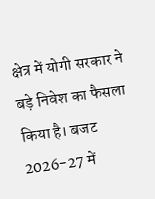क्षेत्र में योगी सरकार ने बड़े निवेश का फैसला किया है। बजट 2026-27 में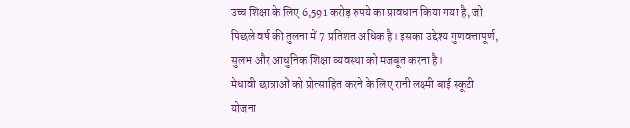उच्च शिक्षा के लिए 6,591 करोड़ रुपये का प्रावधान किया गया है, जो पिछले वर्ष की तुलना में 7 प्रतिशत अधिक है। इसका उद्देश्य गुणवत्तापूर्ण, सुलभ और आधुनिक शिक्षा व्यवस्था को मजबूत करना है।
मेधावी छात्राओं को प्रोत्साहित करने के लिए रानी लक्ष्मी बाई स्कूटी योजना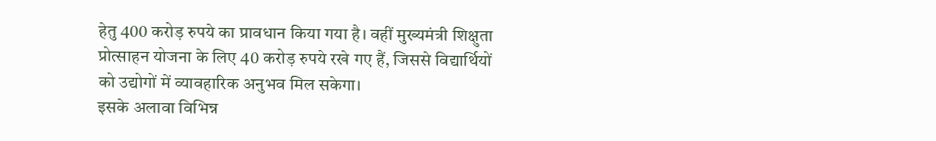हेतु 400 करोड़ रुपये का प्रावधान किया गया है। वहीं मुख्यमंत्री शिक्षुता प्रोत्साहन योजना के लिए 40 करोड़ रुपये रखे गए हैं, जिससे विद्यार्थियों को उद्योगों में व्यावहारिक अनुभव मिल सकेगा।
इसके अलावा विभिन्न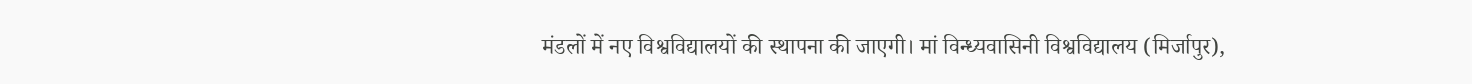मंडलों में नए विश्वविद्यालयों की स्थापना की जाएगी। मां विन्ध्यवासिनी विश्वविद्यालय (मिर्जापुर),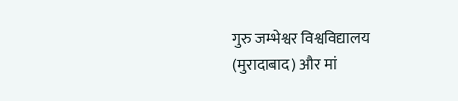गुरु जम्भेश्वर विश्वविद्यालय (मुरादाबाद) और मां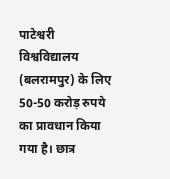पाटेश्वरी विश्वविद्यालय (बलरामपुर) के लिए 50-50 करोड़ रुपये का प्रावधान किया गया है। छात्र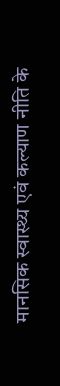मानसिक स्वास्थ्य एवं कल्याण नीति के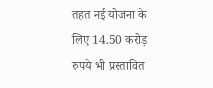तहत नई योजना के लिए 14.50 करोड़ रुपये भी प्रस्तावित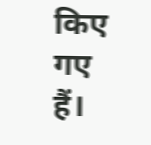किए गए हैं।